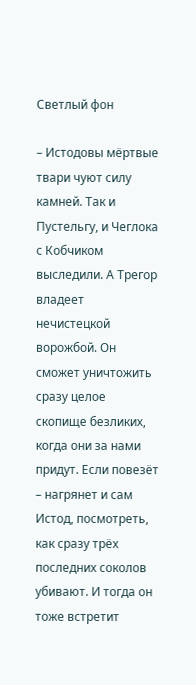Светлый фон

– Истодовы мёртвые твари чуют силу камней. Так и Пустельгу, и Чеглока с Кобчиком выследили. А Трегор владеет нечистецкой ворожбой. Он сможет уничтожить сразу целое скопище безликих, когда они за нами придут. Если повезёт – нагрянет и сам Истод, посмотреть, как сразу трёх последних соколов убивают. И тогда он тоже встретит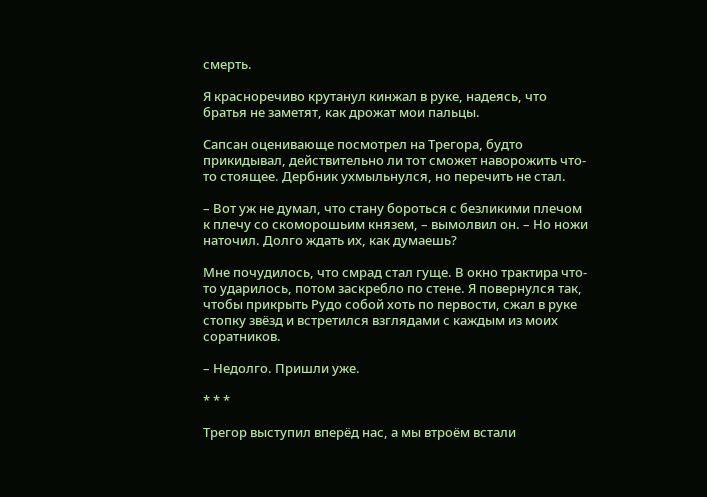смерть.

Я красноречиво крутанул кинжал в руке, надеясь, что братья не заметят, как дрожат мои пальцы.

Сапсан оценивающе посмотрел на Трегора, будто прикидывал, действительно ли тот сможет наворожить что-то стоящее. Дербник ухмыльнулся, но перечить не стал.

– Вот уж не думал, что стану бороться с безликими плечом к плечу со скоморошьим князем, – вымолвил он. – Но ножи наточил. Долго ждать их, как думаешь?

Мне почудилось, что смрад стал гуще. В окно трактира что-то ударилось, потом заскребло по стене. Я повернулся так, чтобы прикрыть Рудо собой хоть по первости, сжал в руке стопку звёзд и встретился взглядами с каждым из моих соратников.

– Недолго. Пришли уже.

* * *

Трегор выступил вперёд нас, а мы втроём встали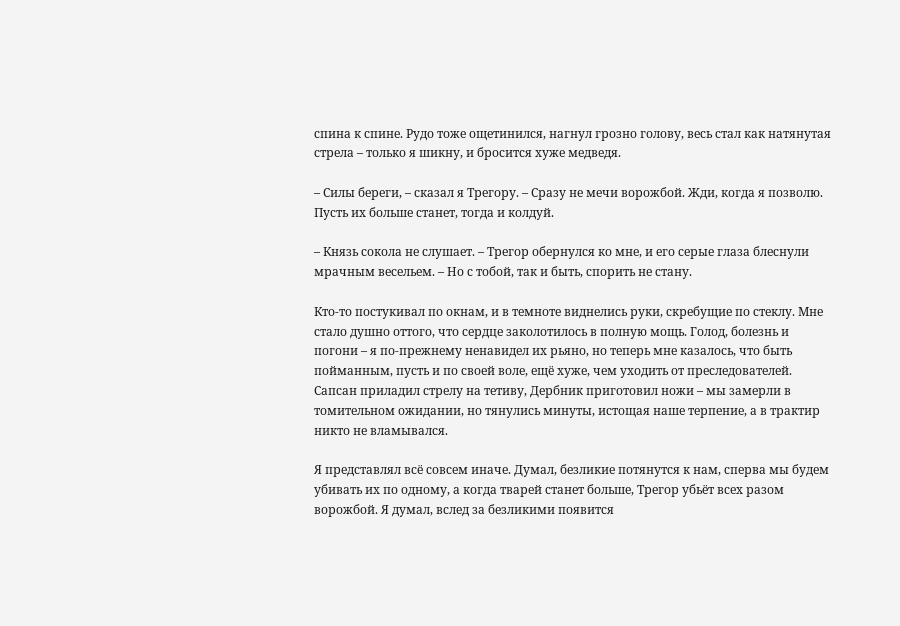спина к спине. Рудо тоже ощетинился, нагнул грозно голову, весь стал как натянутая стрела – только я шикну, и бросится хуже медведя.

– Силы береги, – сказал я Трегору. – Сразу не мечи ворожбой. Жди, когда я позволю. Пусть их больше станет, тогда и колдуй.

– Князь сокола не слушает. – Трегор обернулся ко мне, и его серые глаза блеснули мрачным весельем. – Но с тобой, так и быть, спорить не стану.

Кто-то постукивал по окнам, и в темноте виднелись руки, скребущие по стеклу. Мне стало душно оттого, что сердце заколотилось в полную мощь. Голод, болезнь и погони – я по-прежнему ненавидел их рьяно, но теперь мне казалось, что быть пойманным, пусть и по своей воле, ещё хуже, чем уходить от преследователей. Сапсан приладил стрелу на тетиву, Дербник приготовил ножи – мы замерли в томительном ожидании, но тянулись минуты, истощая наше терпение, а в трактир никто не вламывался.

Я представлял всё совсем иначе. Думал, безликие потянутся к нам, сперва мы будем убивать их по одному, а когда тварей станет больше, Трегор убьёт всех разом ворожбой. Я думал, вслед за безликими появится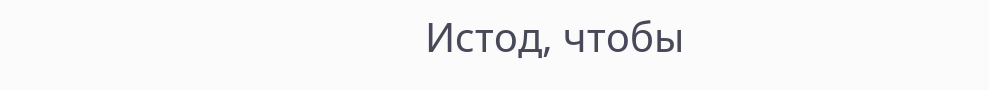Истод, чтобы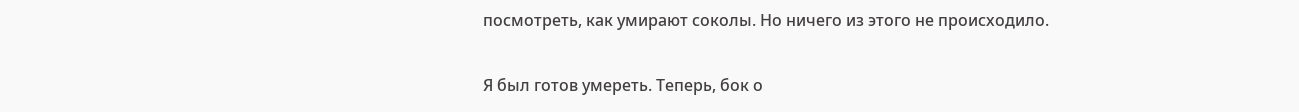посмотреть, как умирают соколы. Но ничего из этого не происходило.

Я был готов умереть. Теперь, бок о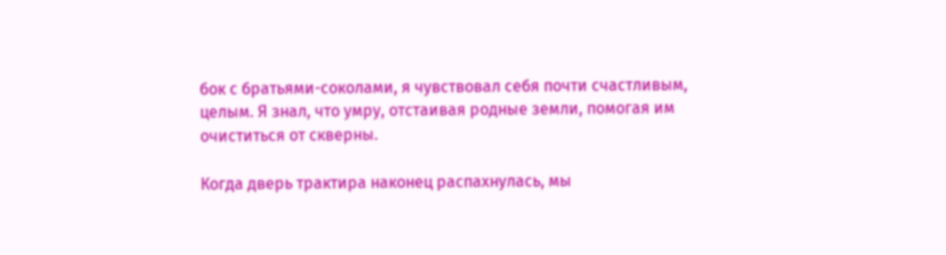бок с братьями-соколами, я чувствовал себя почти счастливым, целым. Я знал, что умру, отстаивая родные земли, помогая им очиститься от скверны.

Когда дверь трактира наконец распахнулась, мы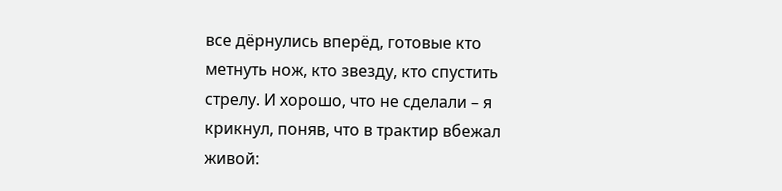все дёрнулись вперёд, готовые кто метнуть нож, кто звезду, кто спустить стрелу. И хорошо, что не сделали – я крикнул, поняв, что в трактир вбежал живой: